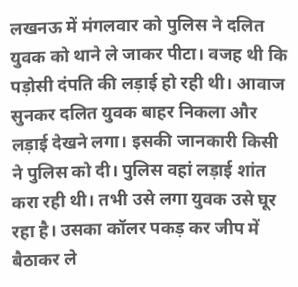लखनऊ में मंगलवार को पुलिस ने दलित युवक को थाने ले जाकर पीटा। वजह थी कि पड़ोसी दंपति की लड़ाई हो रही थी। आवाज सुनकर दलित युवक बाहर निकला और लड़ाई देखने लगा। इसकी जानकारी किसी ने पुलिस को दी। पुलिस वहां लड़ाई शांत करा रही थी। तभी उसे लगा युवक उसे घूर रहा है। उसका कॉलर पकड़ कर जीप में बैठाकर ले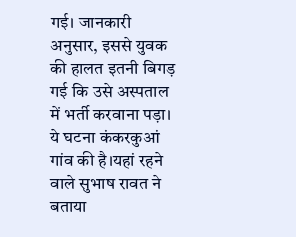गई। जानकारी अनुसार, इससे युवक की हालत इतनी बिगड़ गई कि उसे अस्पताल में भर्ती करवाना पड़ा। ये घटना कंकरकुआं गांव की है।यहां रहने वाले सुभाष रावत ने बताया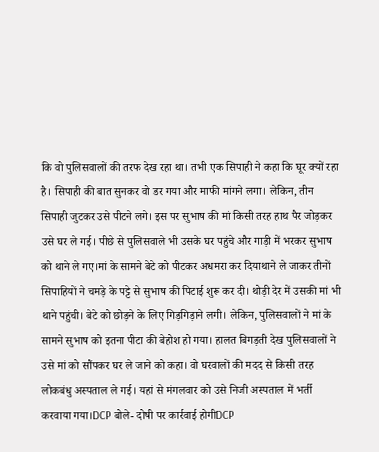कि वो पुलिसवालों की तरफ देख रहा था। तभी एक सिपाही ने कहा कि घूर क्यों रहा है। सिपाही की बात सुनकर वो डर गया और माफी मांगने लगा। लेकिन, तीन सिपाही जुटकर उसे पीटने लगे। इस पर सुभाष की मां किसी तरह हाथ पैर जोड़कर उसे घर ले गई। पीछे से पुलिसवाले भी उसके घर पहुंचे और गाड़ी में भरकर सुभाष को थाने ले गए।मां के सामने बेटे को पीटकर अधमरा कर दियाथाने ले जाकर तीनों सिपाहियों ने चमड़े के पट्टे से सुभाष की पिटाई शुरू कर दी। थोड़ी देर में उसकी मां भी थाने पहुंची। बेटे को छोड़ने के लिए गिड़गिड़ाने लगी। लेकिन, पुलिसवालों ने मां के सामने सुभाष को इतना पीटा की बेहोश हो गया। हालत बिगड़ती देख पुलिसवालों ने उसे मां को सौंपकर घर ले जाने को कहा। वो घरवालों की मदद से किसी तरह लोकबंधु अस्पताल ले गई। यहां से मंगलवार को उसे निजी अस्पताल में भर्ती करवाया गया।DCP बोले- दोषी पर कार्रवाई होगीDCP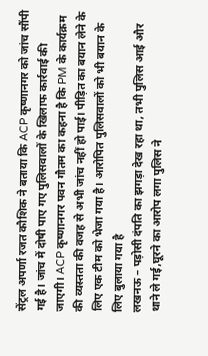सेंट्रल अपर्णा रजत कौशिक ने बताया कि ACP कृष्णानगर को जांच सौंपी गई है। जांच में दोषी पाए गए पुलिसवालों के खिलाफ कार्रवाई की जाएगी। ACP कृष्णानगर पवन गौतम का कहना है कि PM के कार्यक्रम की व्यस्तता की वजह से अभी जांच नहीं हो पाई। पीड़ित का बयान लेने के लिए एक टीम को भेजा गया है। आरोपित पुलिसवालों को भी बयान के लिए बुलाया गया है
लखनऊ – पड़ोसी दंपति का झगड़ा देख रहा था, तभी पुलिस आई और थाने ले गई,घूरने का आरोप लगा पुलिस ने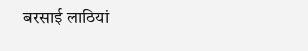बरसाई लाठियां